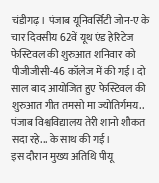चंडीगढ़। पंजाब यूनिवर्सिटी जोन-ए के चार दिवसीय 62वें यूथ एंड हेरिटेज फेस्टिवल की शुरुआत शनिवार को पीजीजीसी-46 कॉलेज में की गई। दो साल बाद आयोजित हुए फेस्टिवल की शुरुआत गीत तमसो मा ज्योतिर्गमय.. पंजाब विश्वविद्यालय तेरी शानो शौकत सदा रहे... के साथ की गई।
इस दौरान मुख्य अतिथि पीयू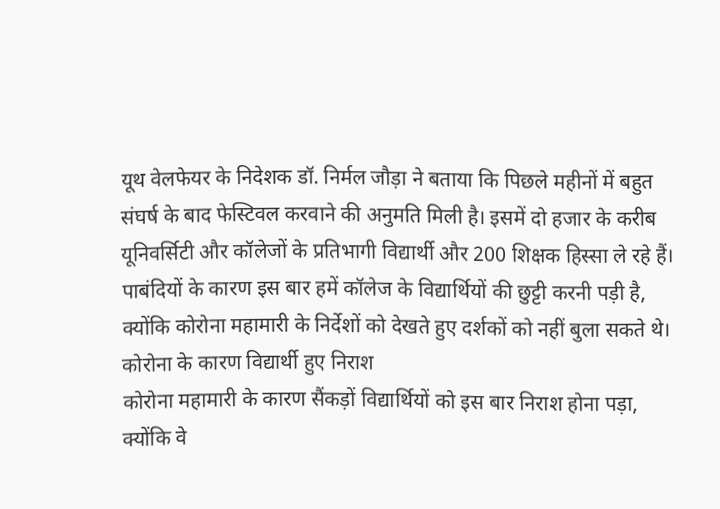यूथ वेलफेयर के निदेशक डॉ. निर्मल जौड़ा ने बताया कि पिछले महीनों में बहुत संघर्ष के बाद फेस्टिवल करवाने की अनुमति मिली है। इसमें दो हजार के करीब यूनिवर्सिटी और कॉलेजों के प्रतिभागी विद्यार्थी और 200 शिक्षक हिस्सा ले रहे हैं। पाबंदियों के कारण इस बार हमें कॉलेज के विद्यार्थियों की छुट्टी करनी पड़ी है, क्योंकि कोरोना महामारी के निर्देशों को देखते हुए दर्शकों को नहीं बुला सकते थे।
कोरोना के कारण विद्यार्थी हुए निराश
कोरोना महामारी के कारण सैंकड़ों विद्यार्थियों को इस बार निराश होना पड़ा, क्योंकि वे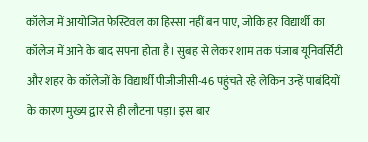कॉलेज में आयोजित फेस्टिवल का हिस्सा नहीं बन पाए, जोकि हर विद्यार्थी का कॉलेज में आने के बाद सपना होता है। सुबह से लेकर शाम तक पंजाब यूनिवर्सिटी और शहर के कॉलेजों के विद्यार्थी पीजीजीसी-46 पहुंचते रहे लेकिन उन्हें पाबंदियों के कारण मुख्य द्वार से ही लौटना पड़ा। इस बार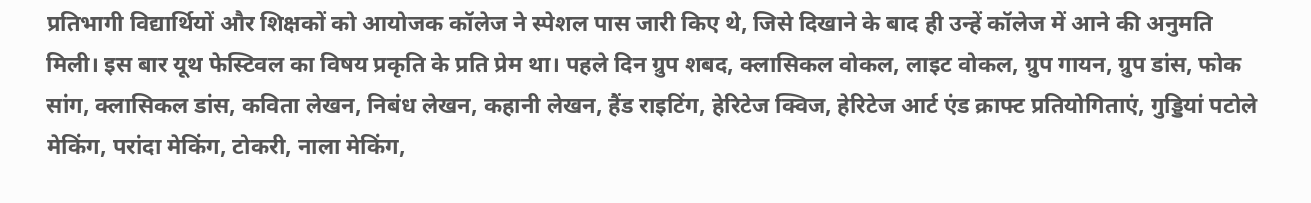प्रतिभागी विद्यार्थियों और शिक्षकों को आयोजक कॉलेज ने स्पेशल पास जारी किए थे, जिसे दिखाने के बाद ही उन्हें कॉलेज में आने की अनुमति मिली। इस बार यूथ फेस्टिवल का विषय प्रकृति के प्रति प्रेम था। पहले दिन ग्रुप शबद, क्लासिकल वोकल, लाइट वोकल, ग्रुप गायन, ग्रुप डांस, फोक सांग, क्लासिकल डांस, कविता लेखन, निबंध लेखन, कहानी लेखन, हैंड राइटिंग, हेरिटेज क्विज, हेरिटेज आर्ट एंड क्राफ्ट प्रतियोगिताएं, गुड्डियां पटोले मेकिंग, परांदा मेकिंग, टोकरी, नाला मेकिंग,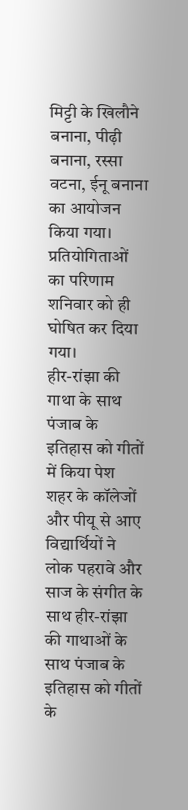मिट्टी के खिलौने बनाना, पीढ़ी बनाना, रस्सा वटना, ईनू बनाना का आयोजन किया गया। प्रतियोगिताओं का परिणाम शनिवार को ही घोषित कर दिया गया।
हीर-रांझा की गाथा के साथ पंजाब के इतिहास को गीतों में किया पेश
शहर के कॉलेजों और पीयू से आए विद्यार्थियों ने लोक पहरावे और साज के संगीत के साथ हीर-रांझा की गाथाओं के साथ पंजाब के इतिहास को गीतों के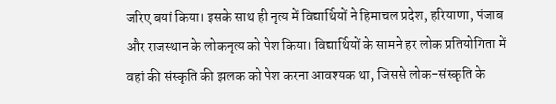जरिए बयां किया। इसके साथ ही नृत्य में विद्यार्थियों ने हिमाचल प्रदेश, हरियाणा, पंजाब और राजस्थान के लोकनृत्य को पेश किया। विद्यार्थियों के सामने हर लोक प्रतियोगिता में वहां की संस्कृति की झलक को पेश करना आवश्यक था, जिससे लोक-संस्कृति के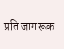प्रति जागरूक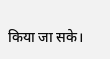किया जा सके।